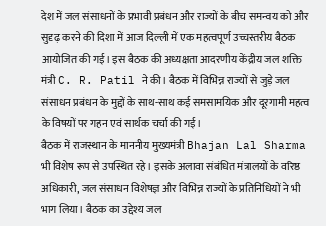देश में जल संसाधनों के प्रभावी प्रबंधन और राज्यों के बीच समन्वय को और सुदृढ़ करने की दिशा में आज दिल्ली में एक महत्वपूर्ण उच्चस्तरीय बैठक आयोजित की गई। इस बैठक की अध्यक्षता आदरणीय केंद्रीय जल शक्ति मंत्री C. R. Patil ने की। बैठक में विभिन्न राज्यों से जुड़े जल संसाधन प्रबंधन के मुद्दों के साथ-साथ कई समसामयिक और दूरगामी महत्व के विषयों पर गहन एवं सार्थक चर्चा की गई।
बैठक में राजस्थान के माननीय मुख्यमंत्री Bhajan Lal Sharma भी विशेष रूप से उपस्थित रहे। इसके अलावा संबंधित मंत्रालयों के वरिष्ठ अधिकारी, जल संसाधन विशेषज्ञ और विभिन्न राज्यों के प्रतिनिधियों ने भी भाग लिया। बैठक का उद्देश्य जल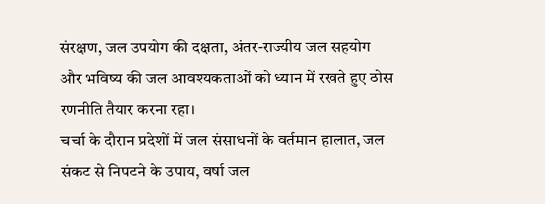संरक्षण, जल उपयोग की दक्षता, अंतर-राज्यीय जल सहयोग और भविष्य की जल आवश्यकताओं को ध्यान में रखते हुए ठोस रणनीति तैयार करना रहा।
चर्चा के दौरान प्रदेशों में जल संसाधनों के वर्तमान हालात, जल संकट से निपटने के उपाय, वर्षा जल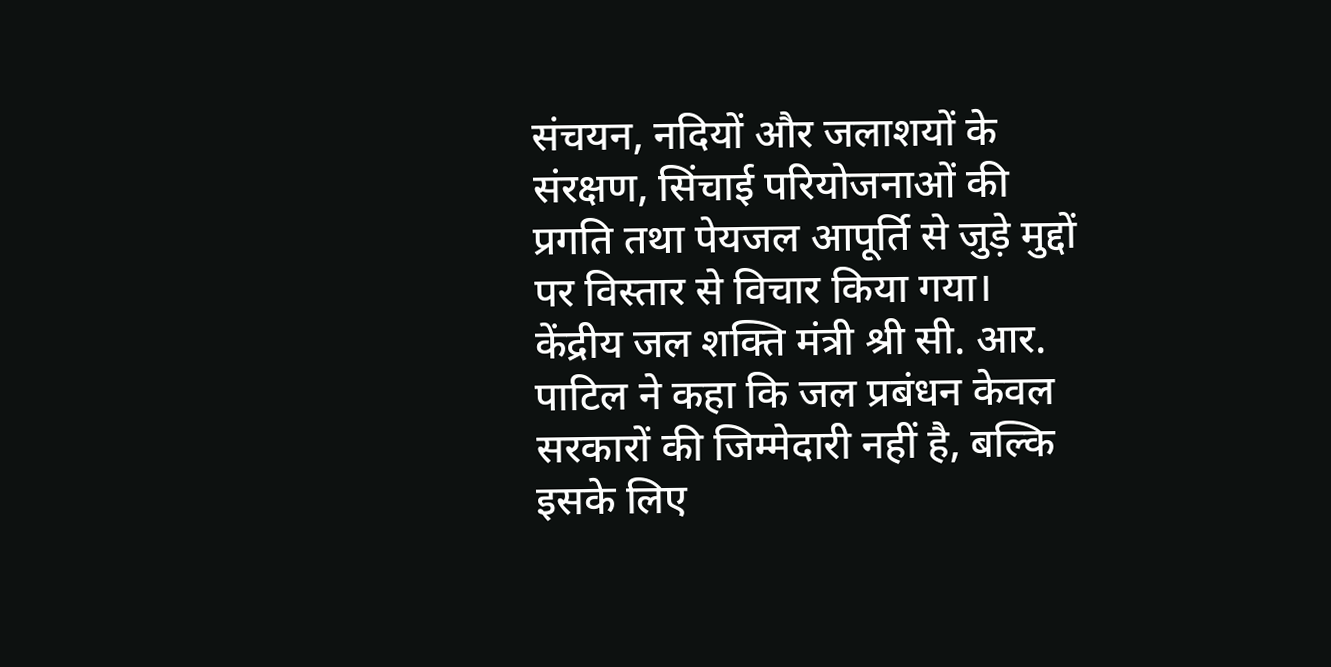संचयन, नदियों और जलाशयों के संरक्षण, सिंचाई परियोजनाओं की प्रगति तथा पेयजल आपूर्ति से जुड़े मुद्दों पर विस्तार से विचार किया गया। केंद्रीय जल शक्ति मंत्री श्री सी. आर. पाटिल ने कहा कि जल प्रबंधन केवल सरकारों की जिम्मेदारी नहीं है, बल्कि इसके लिए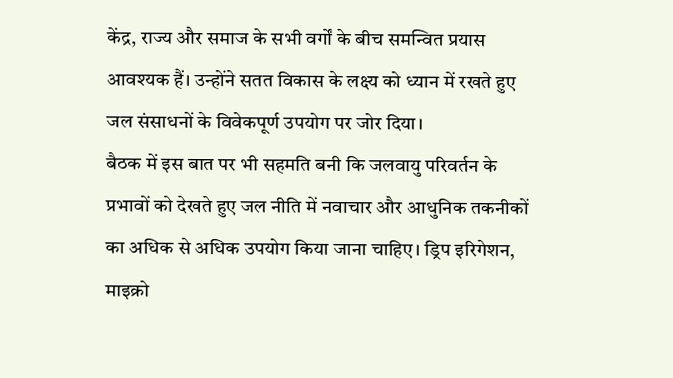केंद्र, राज्य और समाज के सभी वर्गों के बीच समन्वित प्रयास आवश्यक हैं। उन्होंने सतत विकास के लक्ष्य को ध्यान में रखते हुए जल संसाधनों के विवेकपूर्ण उपयोग पर जोर दिया।
बैठक में इस बात पर भी सहमति बनी कि जलवायु परिवर्तन के प्रभावों को देखते हुए जल नीति में नवाचार और आधुनिक तकनीकों का अधिक से अधिक उपयोग किया जाना चाहिए। ड्रिप इरिगेशन, माइक्रो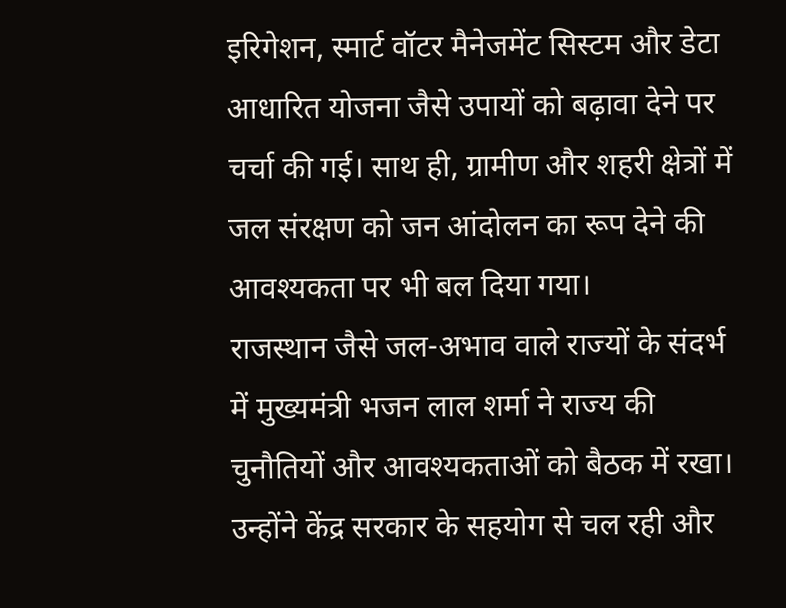इरिगेशन, स्मार्ट वॉटर मैनेजमेंट सिस्टम और डेटा आधारित योजना जैसे उपायों को बढ़ावा देने पर चर्चा की गई। साथ ही, ग्रामीण और शहरी क्षेत्रों में जल संरक्षण को जन आंदोलन का रूप देने की आवश्यकता पर भी बल दिया गया।
राजस्थान जैसे जल-अभाव वाले राज्यों के संदर्भ में मुख्यमंत्री भजन लाल शर्मा ने राज्य की चुनौतियों और आवश्यकताओं को बैठक में रखा। उन्होंने केंद्र सरकार के सहयोग से चल रही और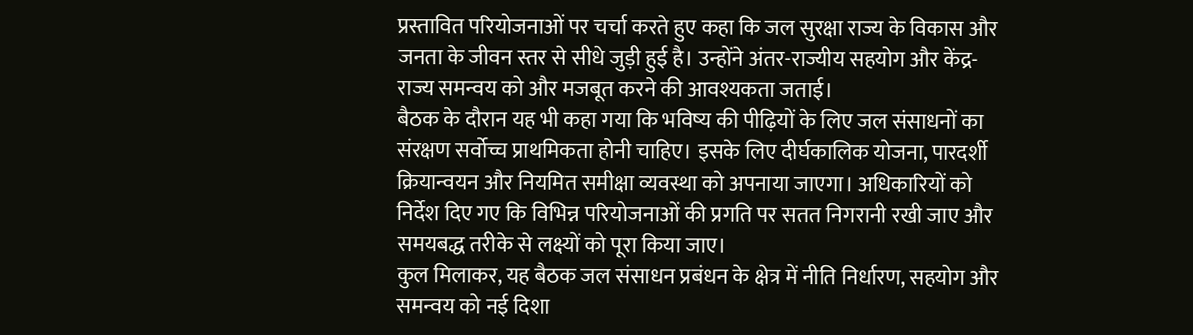प्रस्तावित परियोजनाओं पर चर्चा करते हुए कहा कि जल सुरक्षा राज्य के विकास और जनता के जीवन स्तर से सीधे जुड़ी हुई है। उन्होंने अंतर-राज्यीय सहयोग और केंद्र-राज्य समन्वय को और मजबूत करने की आवश्यकता जताई।
बैठक के दौरान यह भी कहा गया कि भविष्य की पीढ़ियों के लिए जल संसाधनों का संरक्षण सर्वोच्च प्राथमिकता होनी चाहिए। इसके लिए दीर्घकालिक योजना, पारदर्शी क्रियान्वयन और नियमित समीक्षा व्यवस्था को अपनाया जाएगा। अधिकारियों को निर्देश दिए गए कि विभिन्न परियोजनाओं की प्रगति पर सतत निगरानी रखी जाए और समयबद्ध तरीके से लक्ष्यों को पूरा किया जाए।
कुल मिलाकर, यह बैठक जल संसाधन प्रबंधन के क्षेत्र में नीति निर्धारण, सहयोग और समन्वय को नई दिशा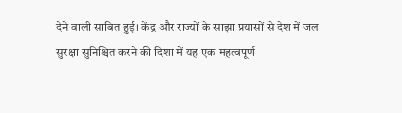देने वाली साबित हुई। केंद्र और राज्यों के साझा प्रयासों से देश में जल सुरक्षा सुनिश्चित करने की दिशा में यह एक महत्वपूर्ण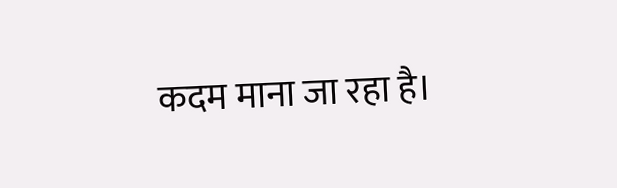कदम माना जा रहा है।